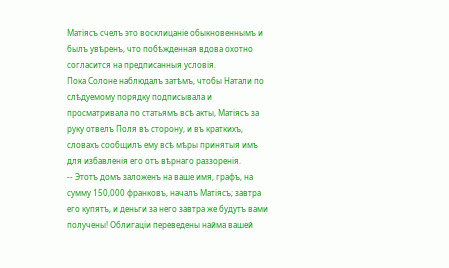Матіясъ счелъ это восклицаніе обыкновеннымъ и былъ увѣренъ, что побѣжденная вдова охотно согласится на предписанныя условія.
Пока Солоне наблюдалъ затѣмъ, чтобы Натали по слѣдуемому порядку подписывала и просматривала по статьямъ всѣ акты, Матіясъ за руку отвелъ Поля въ сторону, и въ краткихъ, словахъ сообщилъ ему всѣ мѣры принятыя имъ для избавленія его отъ вѣрнаго раззоренія.
-- Этотъ домъ заложенъ на ваше имя, графъ, на сумму 150,000 франковъ, началъ Матіясъ; завтра его купятъ, и деньги за него завтра же будутъ вами получены! Облигаціи переведены найма вашей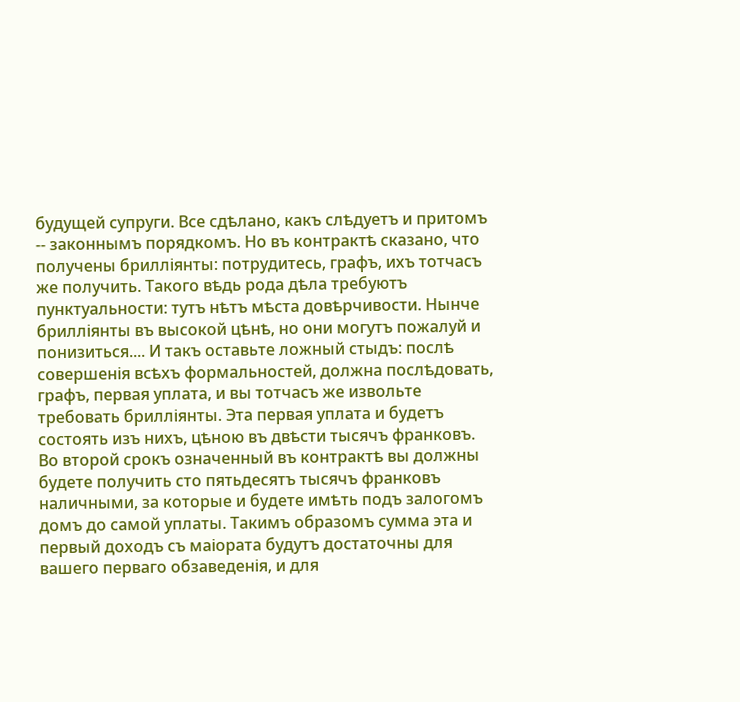будущей супруги. Все сдѣлано, какъ слѣдуетъ и притомъ -- законнымъ порядкомъ. Но въ контрактѣ сказано, что получены брилліянты: потрудитесь, графъ, ихъ тотчасъ же получить. Такого вѣдь рода дѣла требуютъ пунктуальности: тутъ нѣтъ мѣста довѣрчивости. Нынче брилліянты въ высокой цѣнѣ, но они могутъ пожалуй и понизиться.... И такъ оставьте ложный стыдъ: послѣ совершенія всѣхъ формальностей, должна послѣдовать, графъ, первая уплата, и вы тотчасъ же извольте требовать брилліянты. Эта первая уплата и будетъ состоять изъ нихъ, цѣною въ двѣсти тысячъ франковъ. Во второй срокъ означенный въ контрактѣ вы должны будете получить сто пятьдесятъ тысячъ франковъ наличными, за которые и будете имѣть подъ залогомъ домъ до самой уплаты. Такимъ образомъ сумма эта и первый доходъ съ маіората будутъ достаточны для вашего перваго обзаведенія, и для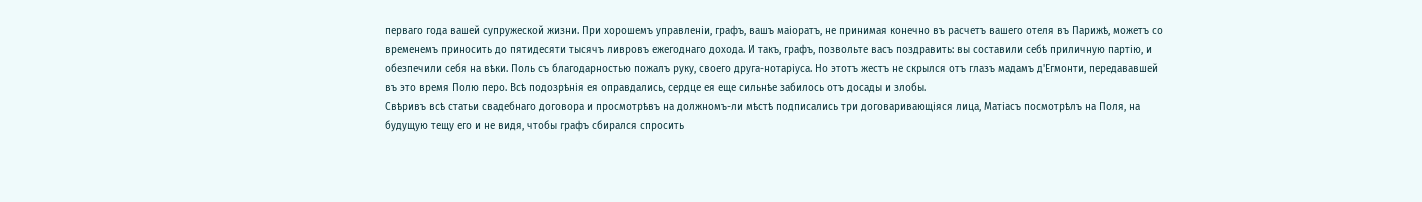перваго года вашей супружеской жизни. При хорошемъ управленіи, графъ, вашъ маіоратъ, не принимая конечно въ расчетъ вашего отеля въ Парижѣ, можетъ со временемъ приносить до пятидесяти тысячъ ливровъ ежегоднаго дохода. И такъ, графъ, позвольте васъ поздравить: вы составили себѣ приличную партію, и обезпечили себя на вѣки. Поль съ благодарностью пожалъ руку, своего друга-нотаріуса. Но этотъ жестъ не скрылся отъ глазъ мадамъ д'Егмонти, передававшей въ это время Полю перо. Всѣ подозрѣнія ея оправдались, сердце ея еще сильнѣе забилось отъ досады и злобы.
Свѣривъ всѣ статьи свадебнаго договора и просмотрѣвъ на должномъ-ли мѣстѣ подписались три договаривающіяся лица, Матіасъ посмотрѣлъ на Поля, на будущую тещу его и не видя, чтобы графъ сбирался спросить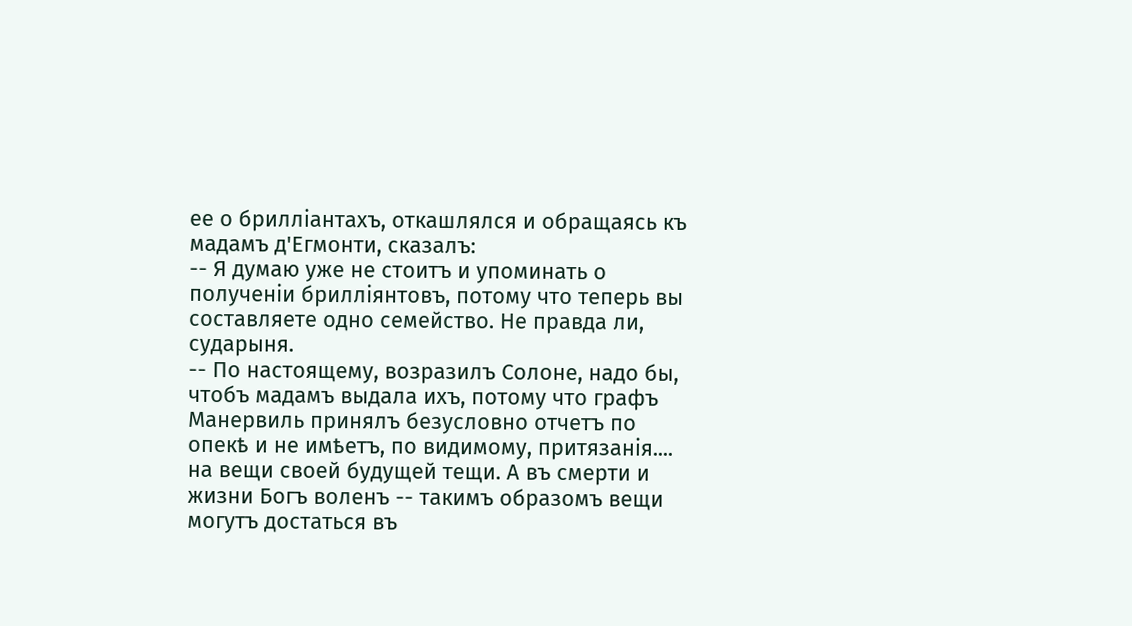ее о брилліантахъ, откашлялся и обращаясь къ мадамъ д'Егмонти, сказалъ:
-- Я думаю уже не стоитъ и упоминать о полученіи брилліянтовъ, потому что теперь вы составляете одно семейство. Не правда ли, сударыня.
-- По настоящему, возразилъ Солоне, надо бы, чтобъ мадамъ выдала ихъ, потому что графъ Манервиль принялъ безусловно отчетъ по опекѣ и не имѣетъ, по видимому, притязанія.... на вещи своей будущей тещи. А въ смерти и жизни Богъ воленъ -- такимъ образомъ вещи могутъ достаться въ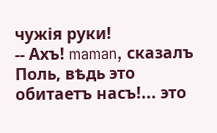чужія руки!
-- Ахъ! maman, сказалъ Поль, вѣдь это обитаетъ насъ!... это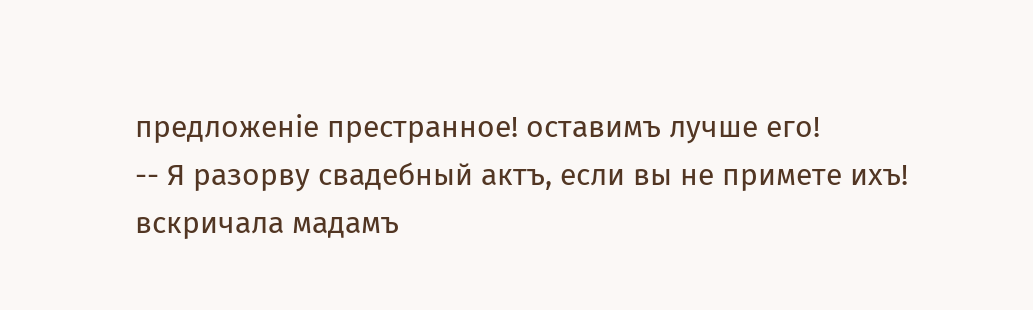предложеніе престранное! оставимъ лучше его!
-- Я разорву свадебный актъ, если вы не примете ихъ! вскричала мадамъ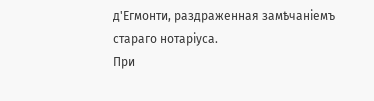д'Егмонти, раздраженная замѣчаніемъ стараго нотаріуса.
При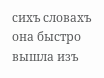сихъ словахъ она быстро вышла изъ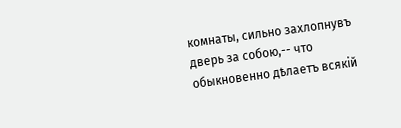комнаты, сильно захлопнувъ дверь за собою,-- что обыкновенно дѣлаетъ всякій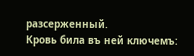разсерженный.
Кровь била въ ней ключемъ: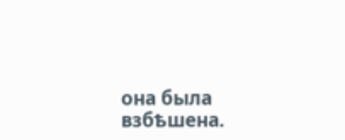она была взбѣшена.